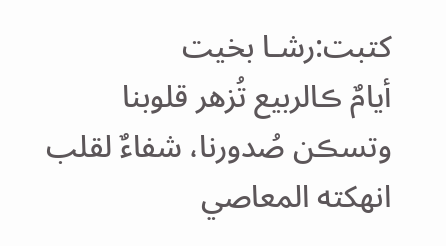كتبت:رشـا بخيت
أيامٌ ڪالربيع تُزهر قلوبنا وتسڪن صُدورنا، شفاءٌ لقلب انهكته المعاصي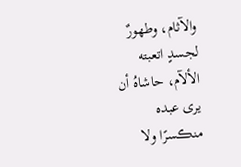والآثام، وطهورٌ لجسدٍ اتعبته الألآم، حاشاهُ أن يرى عبده منڪسرًا ولا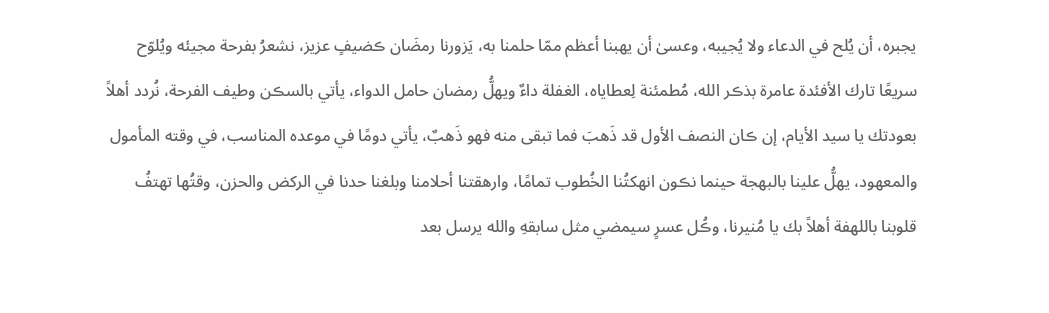يجبره، أن يُلح في الدعاء ولا يُجيبه، وعسىٰ أن يهبنا أعظم ممّا حلمنا به، يَزورنا رمضَان ڪضيفٍ عزيز، نشعرُ بفرحة مجيئه ويُلوّح سريعًا تارك الأفئدة عامرة بذڪر الله، مُطمئنة لِعطاياه، الغفلة داءٌ ويهلُّ رمضان حامل الدواء، يأتي بالسڪن وطيف الفرحة، نُردد أهلاً بعودتك يا سيد الأيام، إن ڪان النصف الأول قد ذَهبَ فما تبقى منه فهو ذَهبٌ، يأتي دومًا في موعده المناسب، في وقته المأمول والمعهود، يهلُّ علينا بالبهجة حينما نڪون انهكتُنا الخُطوب تمامًا، وارهقتنا أحلامنا وبلغنا حدنا في الركض والحزن، وقتُها تهتفُ قلوبنا باللهفة أهلاً بك يا مُنيرنا، وڪُل عسرٍ سيمضي مثل سابقهِ والله يرسل بعد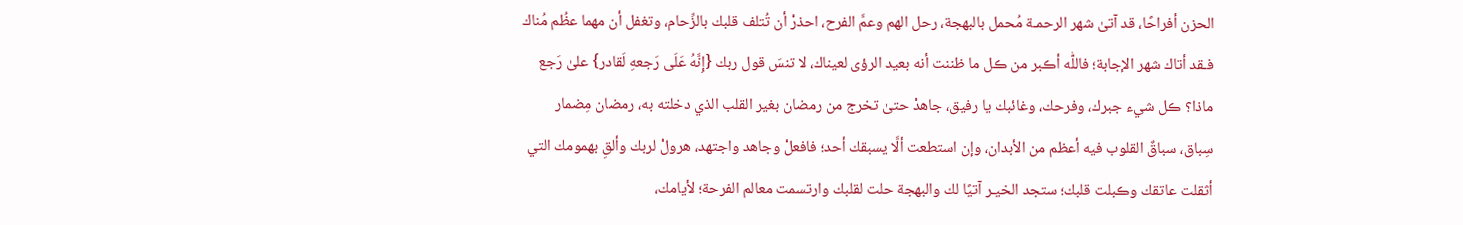الحزن أفراحًا، قد آتىٰ شهر الرحمـة مُحمل بالبهجة، رحل الهم وعمَّ الفرح، احذرْ أن تُتلف قلبك بالزِّحام، وتغفل أن مهما عظُم مُناك فـقد أتاك شهر الإجابة؛ فاللّٰه أڪبر من ڪل ما ظننت أنه بعيد الرؤى لعيناك، لا تنسَ قول ربك {إِنَّهُ عَلَى رَجعهِ لَقادر} علىٰ رَجع ماذا؟ ڪل شيء جبرك، وفرحك، وغائبك يا رفيق، جاهدْ حتىٰ تخرج من رمضان بغير القلب الذي دخلته به، رمضان مِضمار سِباق، سباقٌ القلوب فيه أعظم من الأبدان، وإن استطعت ألَّا يسبقك أحد؛ فافعلْ وجاهد واجتهد، هرولْ لربك وألقِ بهمومك التي أثقلت عاتقك وڪبلت قلبك؛ ستجد الخيـر آتيًا لك والبهجة حلت لقلبك وارتسمت معالم الفرحة؛ لأيامك،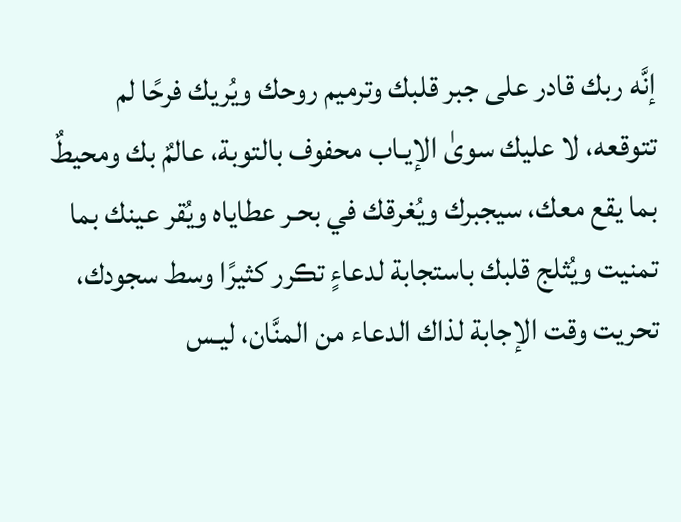إنَّه ربك قادر على جبر قلبك وترميم روحك ويُريك فرحًا لم تتوقعه، لا عليك سوىٰ الإيـاب محفوف بالتوبة، عالمٌ بك ومحيطٌ بما يقع معك، سيجبرك ويُغرقك في بحـر عطاياه ويُقر عينك بما تمنيت ويُثلج قلبك باستجابة لدعاءٍ تڪرر كثيرًا وسط سجودك، تحريت وقت الإجابة لذاك الدعاء من المنَّان، ليـس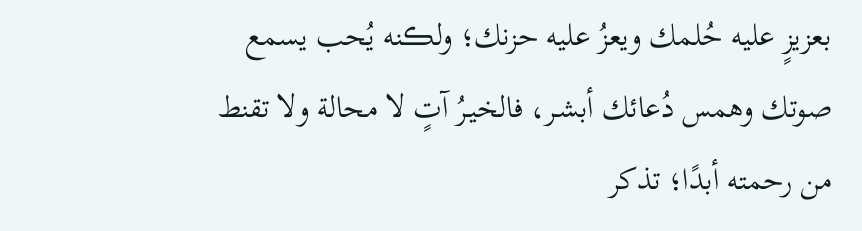بعزيزٍ عليه حُلمك ويعزُ عليه حزنك؛ ولڪنه يُحب يسمع صوتك وهمس دُعائك أبشـر، فالخيـرُ آتٍ لا محالة ولا تقنط من رحمته أبدًا؛ تذكر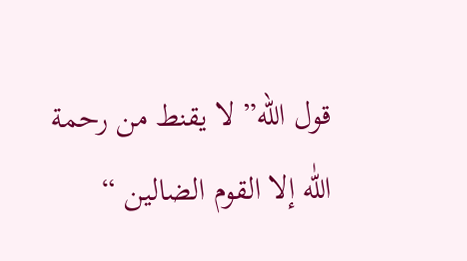قول الله” لا يقنط من رحمة اللّٰه إلا القوم الضالين “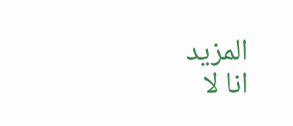المزيد
انا لا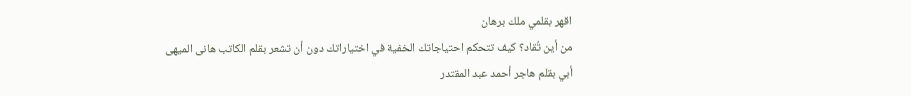اقهر بقلمي ملك برهان
من أين تُقاد؟ كيف تتحكم احتياجاتك الخفية في اختياراتك دون أن تشعر بقلم الكاتب هانى الميهى
أبي بقلم هاجر أحمد عبد المقتدر